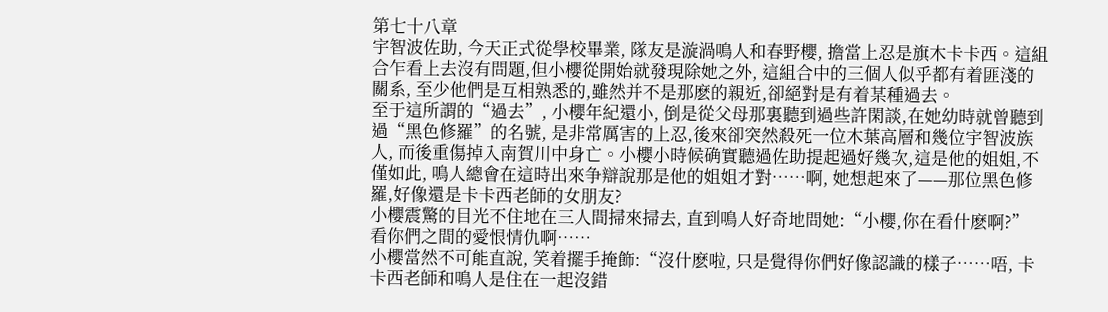第七十八章
宇智波佐助, 今天正式從學校畢業, 隊友是漩渦鳴人和春野櫻, 擔當上忍是旗木卡卡西。這組合乍看上去沒有問題,但小櫻從開始就發現除她之外, 這組合中的三個人似乎都有着匪淺的關系, 至少他們是互相熟悉的,雖然并不是那麽的親近,卻絕對是有着某種過去。
至于這所謂的“過去”, 小櫻年紀還小, 倒是從父母那裏聽到過些許閑談,在她幼時就曾聽到過“黑色修羅”的名號, 是非常厲害的上忍,後來卻突然殺死一位木葉高層和幾位宇智波族人, 而後重傷掉入南賀川中身亡。小櫻小時候确實聽過佐助提起過好幾次,這是他的姐姐,不僅如此, 鳴人總會在這時出來争辯說那是他的姐姐才對……啊, 她想起來了——那位黑色修羅,好像還是卡卡西老師的女朋友?
小櫻震驚的目光不住地在三人間掃來掃去, 直到鳴人好奇地問她:“小櫻,你在看什麽啊?”
看你們之間的愛恨情仇啊……
小櫻當然不可能直說, 笑着擺手掩飾:“沒什麽啦, 只是覺得你們好像認識的樣子……唔, 卡卡西老師和鳴人是住在一起沒錯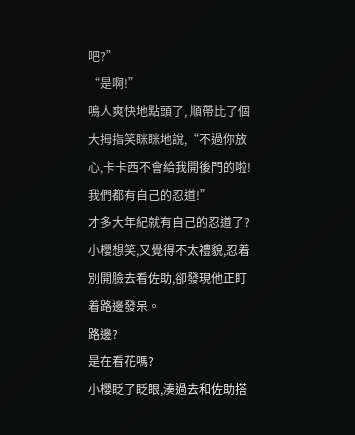吧?”
“是啊!”
鳴人爽快地點頭了, 順帶比了個大拇指笑眯眯地說,“不過你放心,卡卡西不會給我開後門的啦!我們都有自己的忍道!”
才多大年紀就有自己的忍道了?
小櫻想笑,又覺得不太禮貌,忍着別開臉去看佐助,卻發現他正盯着路邊發呆。
路邊?
是在看花嗎?
小櫻眨了眨眼,湊過去和佐助搭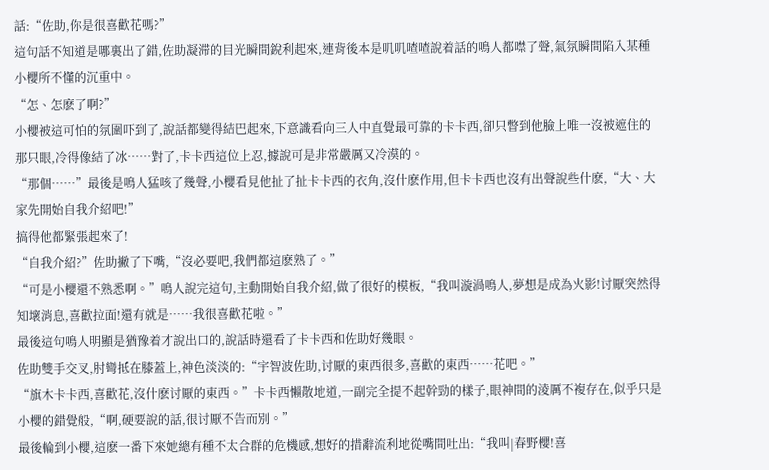話:“佐助,你是很喜歡花嗎?”
這句話不知道是哪裏出了錯,佐助凝滞的目光瞬間銳利起來,連背後本是叽叽喳喳說着話的鳴人都噤了聲,氣氛瞬間陷入某種小櫻所不懂的沉重中。
“怎、怎麽了啊?”
小櫻被這可怕的氛圍吓到了,說話都變得結巴起來,下意識看向三人中直覺最可靠的卡卡西,卻只瞥到他臉上唯一沒被遮住的那只眼,冷得像結了冰……對了,卡卡西這位上忍,據說可是非常嚴厲又冷漠的。
“那個……”最後是鳴人猛咳了幾聲,小櫻看見他扯了扯卡卡西的衣角,沒什麽作用,但卡卡西也沒有出聲說些什麽,“大、大家先開始自我介紹吧!”
搞得他都緊張起來了!
“自我介紹?”佐助撇了下嘴,“沒必要吧,我們都這麽熟了。”
“可是小櫻還不熟悉啊。”鳴人說完這句,主動開始自我介紹,做了很好的模板,“我叫漩渦鳴人,夢想是成為火影!讨厭突然得知壞消息,喜歡拉面!還有就是……我很喜歡花啦。”
最後這句鳴人明顯是猶豫着才說出口的,說話時還看了卡卡西和佐助好幾眼。
佐助雙手交叉,肘彎抵在膝蓋上,神色淡淡的:“宇智波佐助,讨厭的東西很多,喜歡的東西……花吧。”
“旗木卡卡西,喜歡花,沒什麽讨厭的東西。”卡卡西懶散地道,一副完全提不起幹勁的樣子,眼神間的淩厲不複存在,似乎只是小櫻的錯覺般,“啊,硬要說的話,很讨厭不告而別。”
最後輪到小櫻,這麽一番下來她總有種不太合群的危機感,想好的措辭流利地從嘴間吐出:“我叫|春野櫻!喜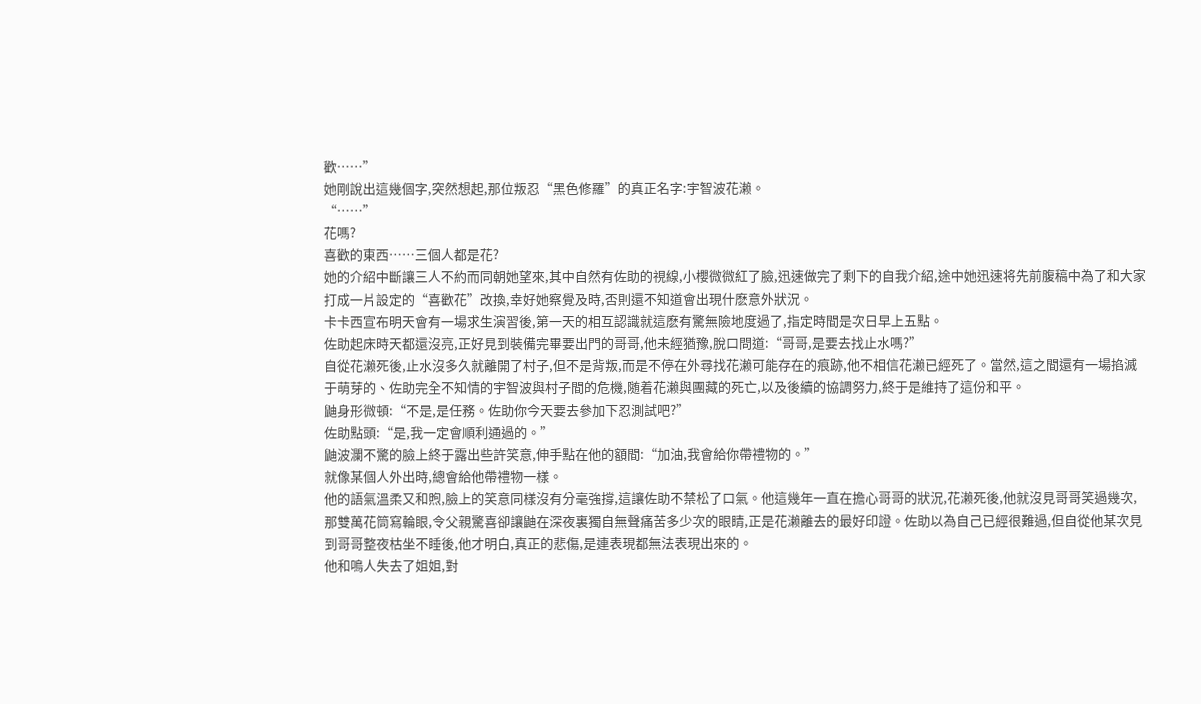歡……”
她剛說出這幾個字,突然想起,那位叛忍“黑色修羅”的真正名字:宇智波花濑。
“……”
花嗎?
喜歡的東西……三個人都是花?
她的介紹中斷讓三人不約而同朝她望來,其中自然有佐助的視線,小櫻微微紅了臉,迅速做完了剩下的自我介紹,途中她迅速将先前腹稿中為了和大家打成一片設定的“喜歡花”改換,幸好她察覺及時,否則還不知道會出現什麽意外狀況。
卡卡西宣布明天會有一場求生演習後,第一天的相互認識就這麽有驚無險地度過了,指定時間是次日早上五點。
佐助起床時天都還沒亮,正好見到裝備完畢要出門的哥哥,他未經猶豫,脫口問道:“哥哥,是要去找止水嗎?”
自從花濑死後,止水沒多久就離開了村子,但不是背叛,而是不停在外尋找花濑可能存在的痕跡,他不相信花濑已經死了。當然,這之間還有一場掐滅于萌芽的、佐助完全不知情的宇智波與村子間的危機,随着花濑與團藏的死亡,以及後續的協調努力,終于是維持了這份和平。
鼬身形微頓:“不是,是任務。佐助你今天要去參加下忍測試吧?”
佐助點頭:“是,我一定會順利通過的。”
鼬波瀾不驚的臉上終于露出些許笑意,伸手點在他的額間:“加油,我會給你帶禮物的。”
就像某個人外出時,總會給他帶禮物一樣。
他的語氣溫柔又和煦,臉上的笑意同樣沒有分毫強撐,這讓佐助不禁松了口氣。他這幾年一直在擔心哥哥的狀況,花濑死後,他就沒見哥哥笑過幾次,那雙萬花筒寫輪眼,令父親驚喜卻讓鼬在深夜裏獨自無聲痛苦多少次的眼睛,正是花濑離去的最好印證。佐助以為自己已經很難過,但自從他某次見到哥哥整夜枯坐不睡後,他才明白,真正的悲傷,是連表現都無法表現出來的。
他和鳴人失去了姐姐,對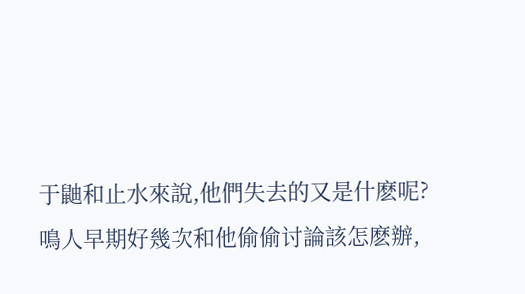于鼬和止水來說,他們失去的又是什麽呢?
鳴人早期好幾次和他偷偷讨論該怎麽辦,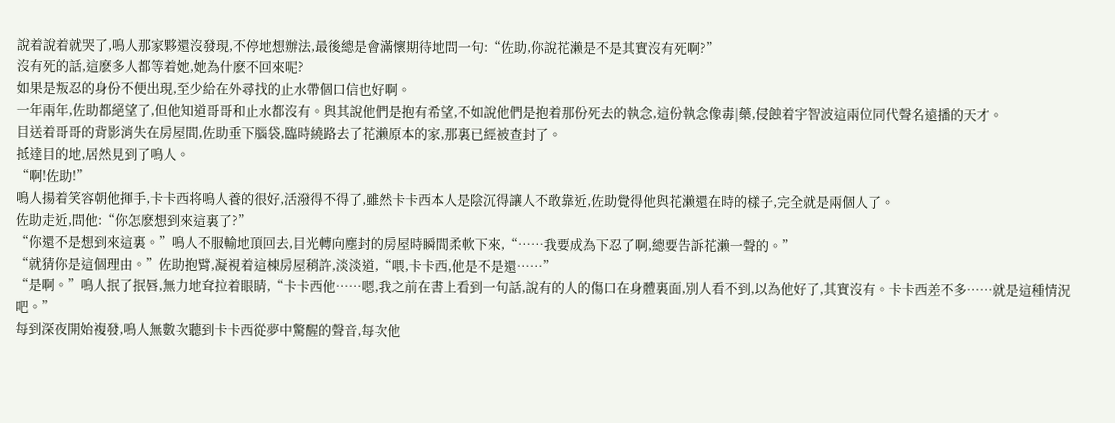說着說着就哭了,鳴人那家夥還沒發現,不停地想辦法,最後總是會滿懷期待地問一句:“佐助,你說花濑是不是其實沒有死啊?”
沒有死的話,這麽多人都等着她,她為什麽不回來呢?
如果是叛忍的身份不便出現,至少給在外尋找的止水帶個口信也好啊。
一年兩年,佐助都絕望了,但他知道哥哥和止水都沒有。與其說他們是抱有希望,不如說他們是抱着那份死去的執念,這份執念像毒|藥,侵蝕着宇智波這兩位同代聲名遠播的天才。
目送着哥哥的背影消失在房屋間,佐助垂下腦袋,臨時繞路去了花濑原本的家,那裏已經被查封了。
抵達目的地,居然見到了鳴人。
“啊!佐助!”
鳴人揚着笑容朝他揮手,卡卡西将鳴人養的很好,活潑得不得了,雖然卡卡西本人是陰沉得讓人不敢靠近,佐助覺得他與花濑還在時的樣子,完全就是兩個人了。
佐助走近,問他:“你怎麽想到來這裏了?”
“你還不是想到來這裏。”鳴人不服輸地頂回去,目光轉向塵封的房屋時瞬間柔軟下來,“……我要成為下忍了啊,總要告訴花濑一聲的。”
“就猜你是這個理由。”佐助抱臂,凝視着這棟房屋稍許,淡淡道,“喂,卡卡西,他是不是還……”
“是啊。”鳴人抿了抿唇,無力地耷拉着眼睛,“卡卡西他……嗯,我之前在書上看到一句話,說有的人的傷口在身體裏面,別人看不到,以為他好了,其實沒有。卡卡西差不多……就是這種情況吧。”
每到深夜開始複發,鳴人無數次聽到卡卡西從夢中驚醒的聲音,每次他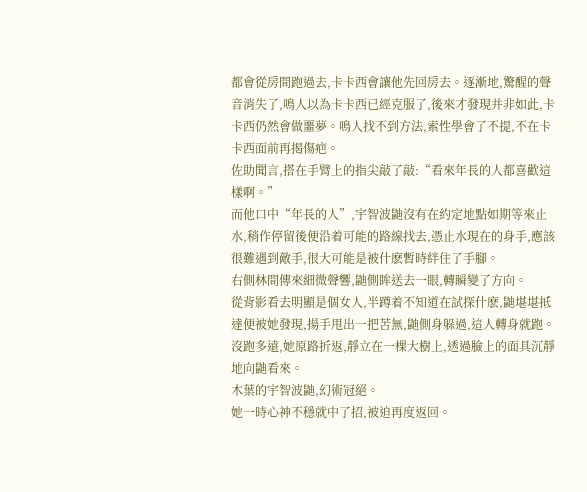都會從房間跑過去,卡卡西會讓他先回房去。逐漸地,驚醒的聲音消失了,鳴人以為卡卡西已經克服了,後來才發現并非如此,卡卡西仍然會做噩夢。鳴人找不到方法,索性學會了不提,不在卡卡西面前再揭傷疤。
佐助聞言,搭在手臂上的指尖敲了敲:“看來年長的人都喜歡這樣啊。”
而他口中“年長的人”,宇智波鼬沒有在約定地點如期等來止水,稍作停留後便沿着可能的路線找去,憑止水現在的身手,應該很難遇到敵手,很大可能是被什麽暫時絆住了手腳。
右側林間傳來細微聲響,鼬側眸送去一眼,轉瞬變了方向。
從背影看去明顯是個女人,半蹲着不知道在試探什麽,鼬堪堪抵達便被她發現,揚手甩出一把苦無,鼬側身躲過,這人轉身就跑。
沒跑多遠,她原路折返,靜立在一棵大樹上,透過臉上的面具沉靜地向鼬看來。
木葉的宇智波鼬,幻術冠絕。
她一時心神不穩就中了招,被迫再度返回。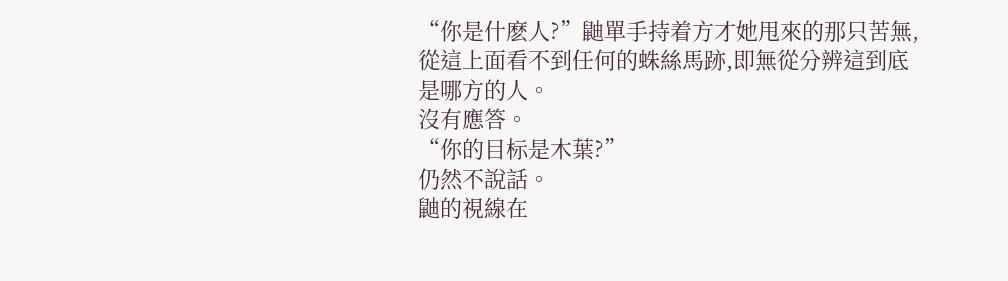“你是什麽人?”鼬單手持着方才她甩來的那只苦無,從這上面看不到任何的蛛絲馬跡,即無從分辨這到底是哪方的人。
沒有應答。
“你的目标是木葉?”
仍然不說話。
鼬的視線在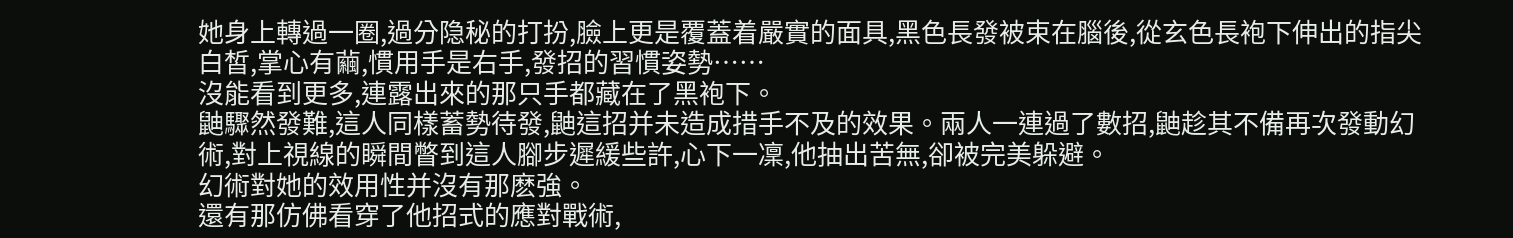她身上轉過一圈,過分隐秘的打扮,臉上更是覆蓋着嚴實的面具,黑色長發被束在腦後,從玄色長袍下伸出的指尖白皙,掌心有繭,慣用手是右手,發招的習慣姿勢……
沒能看到更多,連露出來的那只手都藏在了黑袍下。
鼬驟然發難,這人同樣蓄勢待發,鼬這招并未造成措手不及的效果。兩人一連過了數招,鼬趁其不備再次發動幻術,對上視線的瞬間瞥到這人腳步遲緩些許,心下一凜,他抽出苦無,卻被完美躲避。
幻術對她的效用性并沒有那麽強。
還有那仿佛看穿了他招式的應對戰術,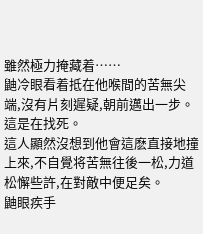雖然極力掩藏着……
鼬冷眼看着抵在他喉間的苦無尖端,沒有片刻遲疑,朝前邁出一步。
這是在找死。
這人顯然沒想到他會這麽直接地撞上來,不自覺将苦無往後一松,力道松懈些許,在對敵中便足矣。
鼬眼疾手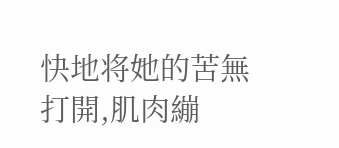快地将她的苦無打開,肌肉繃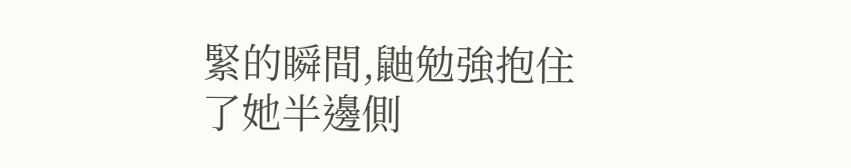緊的瞬間,鼬勉強抱住了她半邊側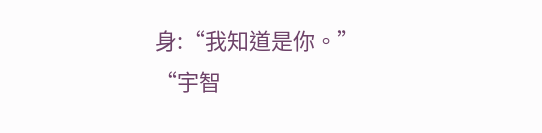身:“我知道是你。”
“宇智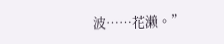波……花濑。”